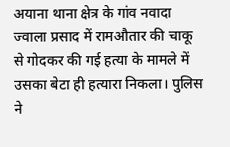अयाना थाना क्षेत्र के गांव नवादा ज्वाला प्रसाद में रामऔतार की चाकू से गोदकर की गई हत्या के मामले में उसका बेटा ही हत्यारा निकला। पुलिस ने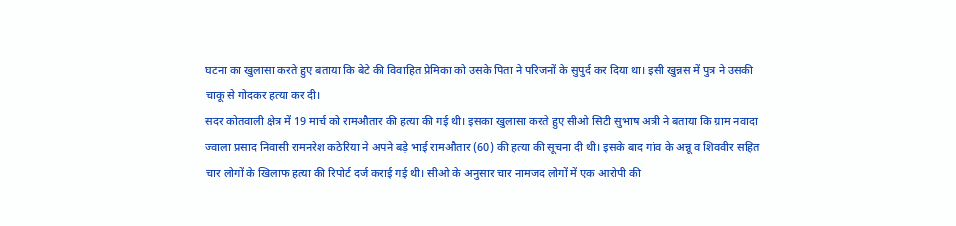घटना का खुलासा करते हुए बताया कि बेटे की विवाहित प्रेमिका को उसके पिता ने परिजनों के सुपुर्द कर दिया था। इसी खुन्नस में पुत्र ने उसकी चाकू से गोदकर हत्या कर दी।
सदर कोतवाली क्षेत्र में 19 मार्च को रामऔतार की हत्या की गई थी। इसका खुलासा करते हुए सीओ सिटी सुभाष अत्री ने बताया कि ग्राम नवादा ज्वाला प्रसाद निवासी रामनरेश कठेरिया ने अपने बड़े भाई रामऔतार (60) की हत्या की सूचना दी थी। इसके बाद गांव के अन्नू व शिववीर सहित चार लोगों के खिलाफ हत्या की रिपोर्ट दर्ज कराई गई थी। सीओ के अनुसार चार नामजद लोगों में एक आरोपी की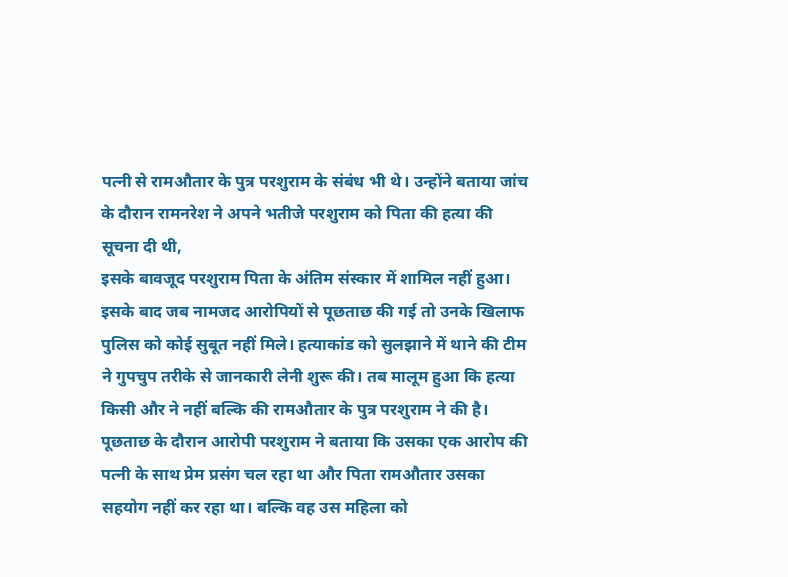पत्नी से रामऔतार के पुत्र परशुराम के संबंध भी थे। उन्होंने बताया जांच के दौरान रामनरेश ने अपने भतीजे परशुराम को पिता की हत्या की सूचना दी थी,
इसके बावजूद परशुराम पिता के अंतिम संस्कार में शामिल नहीं हुआ। इसके बाद जब नामजद आरोपियों से पूछताछ की गई तो उनके खिलाफ पुलिस को कोई सुबूत नहीं मिले। हत्याकांड को सुलझाने में थाने की टीम ने गुपचुप तरीके से जानकारी लेनी शुरू की। तब मालूम हुआ कि हत्या किसी और ने नहीं बल्कि की रामऔतार के पुत्र परशुराम ने की है।
पूछताछ के दौरान आरोपी परशुराम ने बताया कि उसका एक आरोप की पत्नी के साथ प्रेम प्रसंग चल रहा था और पिता रामऔतार उसका सहयोग नहीं कर रहा था। बल्कि वह उस महिला को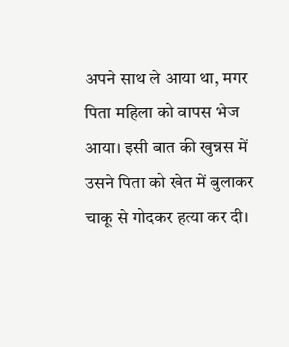अपने साथ ले आया था, मगर पिता महिला को वापस भेज आया। इसी बात की खुन्नस में उसने पिता को खेत में बुलाकर चाकू से गोदकर हत्या कर दी।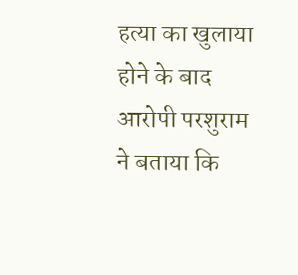हत्या का खुलाया होने के बाद आरोपी परशुराम ने बताया कि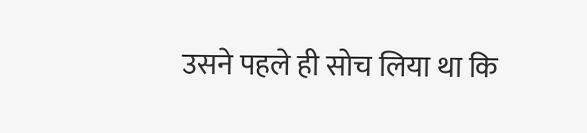उसने पहले ही सोच लिया था कि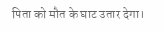पिता को मौत के घाट उतार देगा।